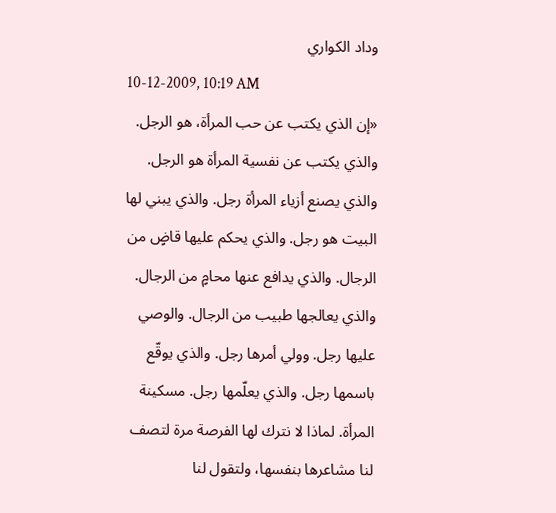وداد الكواري
10-12-2009, 10:19 AM
«إن الذي يكتب عن حب المرأة، هو الرجل. والذي يكتب عن نفسية المرأة هو الرجل. والذي يصنع أزياء المرأة رجل. والذي يبني لها البيت هو رجل. والذي يحكم عليها قاضٍ من الرجال. والذي يدافع عنها محامٍ من الرجال. والذي يعالجها طبيب من الرجال. والوصي عليها رجل. وولي أمرها رجل. والذي يوقّع باسمها رجل. والذي يعلّمها رجل. مسكينة المرأة. لماذا لا نترك لها الفرصة مرة لتصف لنا مشاعرها بنفسها، ولتقول لنا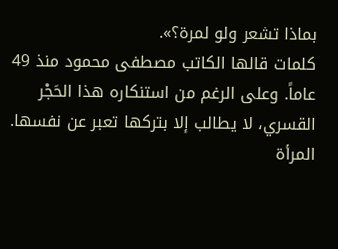بماذا تشعر ولو لمرة؟».
كلمات قالها الكاتب مصطفى محمود منذ 49 عاماً. وعلى الرغم من استنكاره هذا الحَجْر القسري، لا يطالب إلا بتركها تعبر عن نفسها. المرأة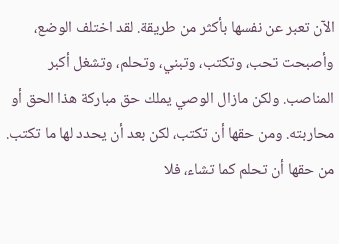الآن تعبر عن نفسها بأكثر من طريقة. لقد اختلف الوضع، وأصبحت تحب، وتكتب، وتبني، وتحلم، وتشغل أكبر المناصب. ولكن مازال الوصي يملك حق مباركة هذا الحق أو محاربته. ومن حقها أن تكتب، لكن بعد أن يحدد لها ما تكتب. من حقها أن تحلم كما تشاء، فلا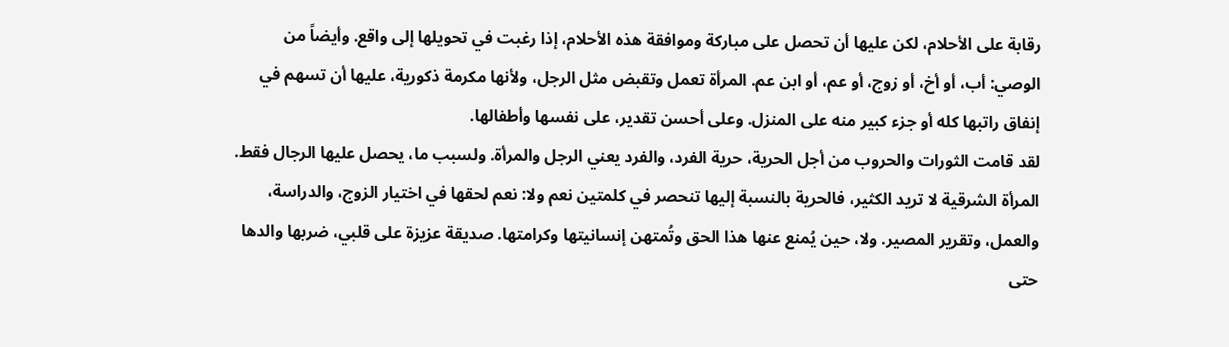رقابة على الأحلام، لكن عليها أن تحصل على مباركة وموافقة هذه الأحلام، إذا رغبت في تحويلها إلى واقع. وأيضاً من الوصي: أب، أو أخ، أو زوج، أو عم، أو ابن عم. المرأة تعمل وتقبض مثل الرجل، ولأنها مكرمة ذكورية، عليها أن تسهم في إنفاق راتبها كله أو جزء كبير منه على المنزل. وعلى أحسن تقدير، على نفسها وأطفالها.
لقد قامت الثورات والحروب من أجل الحرية، حرية الفرد، والفرد يعني الرجل والمرأة. ولسبب ما، يحصل عليها الرجال فقط. المرأة الشرقية لا تريد الكثير، فالحرية بالنسبة إليها تنحصر في كلمتين نعم ولا: نعم لحقها في اختيار الزوج، والدراسة، والعمل، وتقرير المصير. ولا، حين يُمنع عنها هذا الحق وتُمتهن إنسانيتها وكرامتها. صديقة عزيزة على قلبي، ضربها والدها حتى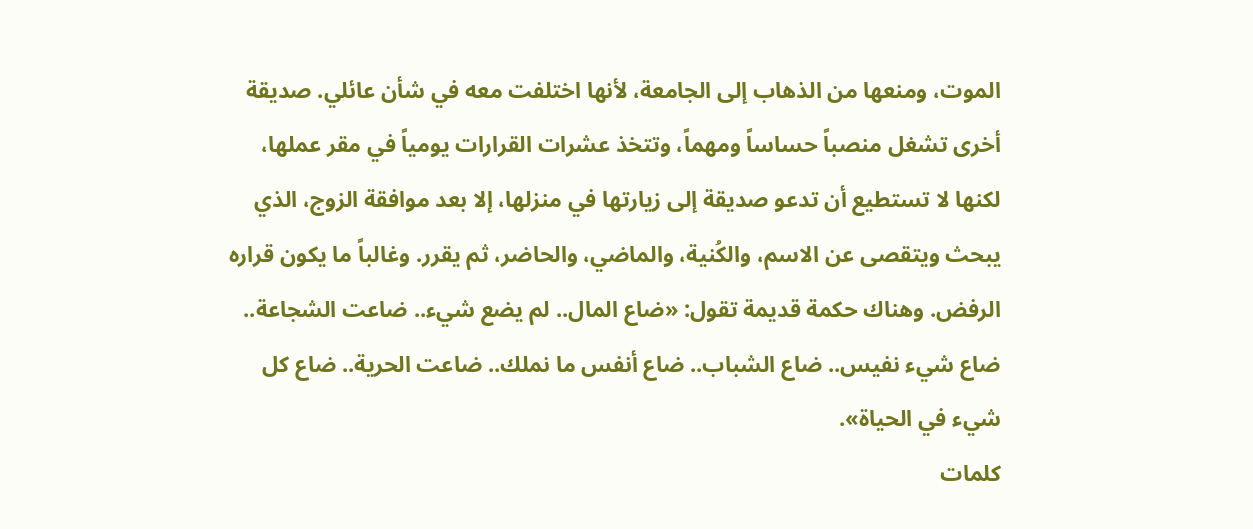الموت، ومنعها من الذهاب إلى الجامعة، لأنها اختلفت معه في شأن عائلي. صديقة أخرى تشغل منصباً حساساً ومهماً، وتتخذ عشرات القرارات يومياً في مقر عملها، لكنها لا تستطيع أن تدعو صديقة إلى زيارتها في منزلها، إلا بعد موافقة الزوج، الذي يبحث ويتقصى عن الاسم، والكُنية، والماضي، والحاضر، ثم يقرر. وغالباً ما يكون قراره الرفض. وهناك حكمة قديمة تقول: «ضاع المال.. لم يضع شيء.. ضاعت الشجاعة.. ضاع شيء نفيس.. ضاع الشباب.. ضاع أنفس ما نملك.. ضاعت الحرية.. ضاع كل شيء في الحياة».
كلمات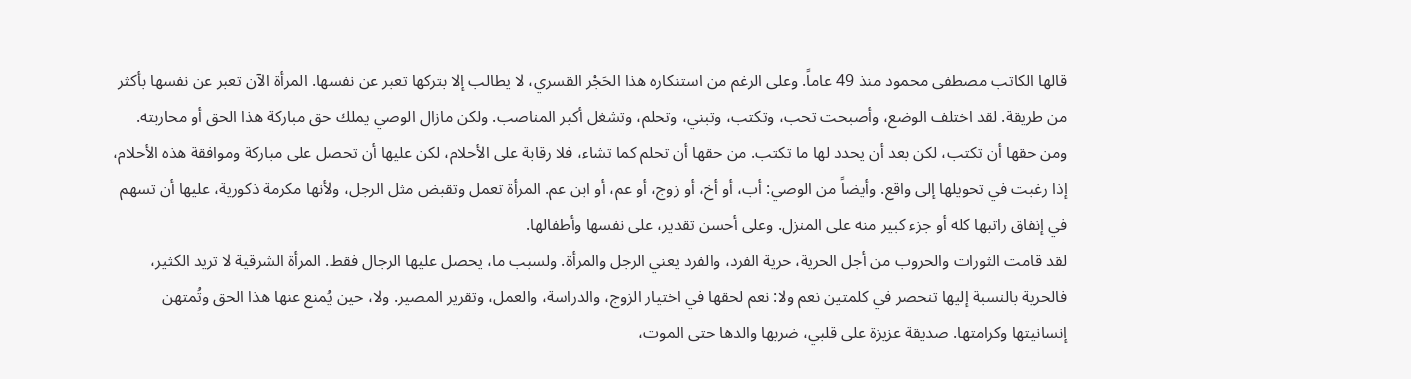قالها الكاتب مصطفى محمود منذ 49 عاماً. وعلى الرغم من استنكاره هذا الحَجْر القسري، لا يطالب إلا بتركها تعبر عن نفسها. المرأة الآن تعبر عن نفسها بأكثر من طريقة. لقد اختلف الوضع، وأصبحت تحب، وتكتب، وتبني، وتحلم، وتشغل أكبر المناصب. ولكن مازال الوصي يملك حق مباركة هذا الحق أو محاربته. ومن حقها أن تكتب، لكن بعد أن يحدد لها ما تكتب. من حقها أن تحلم كما تشاء، فلا رقابة على الأحلام، لكن عليها أن تحصل على مباركة وموافقة هذه الأحلام، إذا رغبت في تحويلها إلى واقع. وأيضاً من الوصي: أب، أو أخ، أو زوج، أو عم، أو ابن عم. المرأة تعمل وتقبض مثل الرجل، ولأنها مكرمة ذكورية، عليها أن تسهم في إنفاق راتبها كله أو جزء كبير منه على المنزل. وعلى أحسن تقدير، على نفسها وأطفالها.
لقد قامت الثورات والحروب من أجل الحرية، حرية الفرد، والفرد يعني الرجل والمرأة. ولسبب ما، يحصل عليها الرجال فقط. المرأة الشرقية لا تريد الكثير، فالحرية بالنسبة إليها تنحصر في كلمتين نعم ولا: نعم لحقها في اختيار الزوج، والدراسة، والعمل، وتقرير المصير. ولا، حين يُمنع عنها هذا الحق وتُمتهن إنسانيتها وكرامتها. صديقة عزيزة على قلبي، ضربها والدها حتى الموت،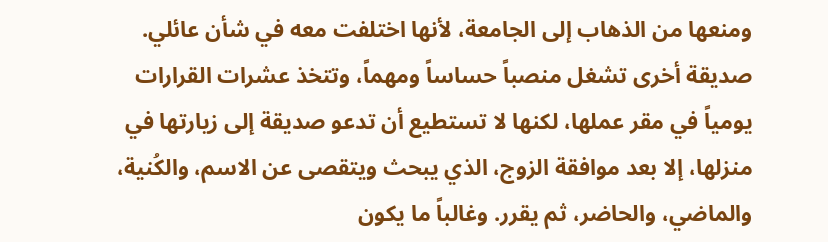ومنعها من الذهاب إلى الجامعة، لأنها اختلفت معه في شأن عائلي. صديقة أخرى تشغل منصباً حساساً ومهماً، وتتخذ عشرات القرارات يومياً في مقر عملها، لكنها لا تستطيع أن تدعو صديقة إلى زيارتها في منزلها، إلا بعد موافقة الزوج، الذي يبحث ويتقصى عن الاسم، والكُنية، والماضي، والحاضر، ثم يقرر. وغالباً ما يكون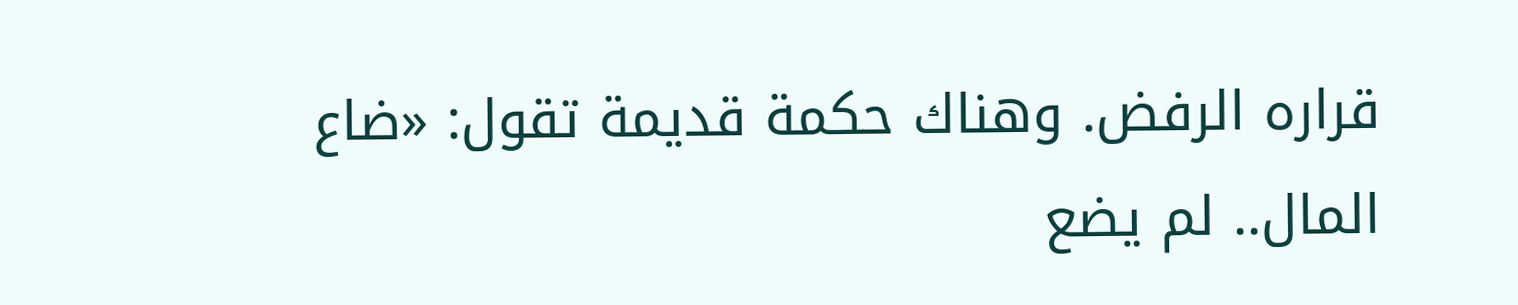قراره الرفض. وهناك حكمة قديمة تقول: «ضاع المال.. لم يضع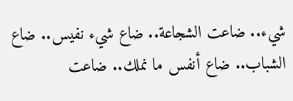شيء.. ضاعت الشجاعة.. ضاع شيء نفيس.. ضاع الشباب.. ضاع أنفس ما نملك.. ضاعت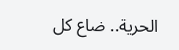الحرية.. ضاع كل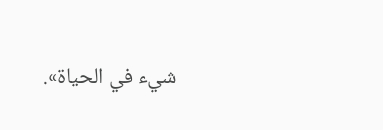شيء في الحياة».